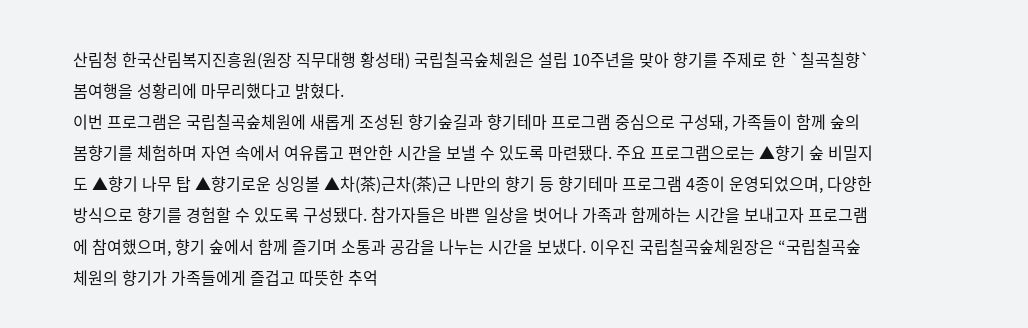산림청 한국산림복지진흥원(원장 직무대행 황성태) 국립칠곡숲체원은 설립 10주년을 맞아 향기를 주제로 한 `칠곡칠향` 봄여행을 성황리에 마무리했다고 밝혔다.
이번 프로그램은 국립칠곡숲체원에 새롭게 조성된 향기숲길과 향기테마 프로그램 중심으로 구성돼, 가족들이 함께 숲의 봄향기를 체험하며 자연 속에서 여유롭고 편안한 시간을 보낼 수 있도록 마련됐다. 주요 프로그램으로는 ▲향기 숲 비밀지도 ▲향기 나무 탑 ▲향기로운 싱잉볼 ▲차(茶)근차(茶)근 나만의 향기 등 향기테마 프로그램 4종이 운영되었으며, 다양한 방식으로 향기를 경험할 수 있도록 구성됐다. 참가자들은 바쁜 일상을 벗어나 가족과 함께하는 시간을 보내고자 프로그램에 참여했으며, 향기 숲에서 함께 즐기며 소통과 공감을 나누는 시간을 보냈다. 이우진 국립칠곡숲체원장은 “국립칠곡숲체원의 향기가 가족들에게 즐겁고 따뜻한 추억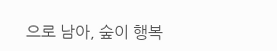으로 남아, 숲이 행복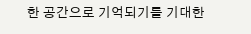한 공간으로 기억되기를 기대한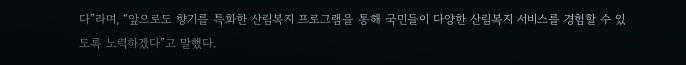다”라며, “앞으로도 향기를 특화한 산림복지 프로그램을 통해 국민들이 다양한 산림복지 서비스를 경험할 수 있도록 노력하겠다”고 말했다.